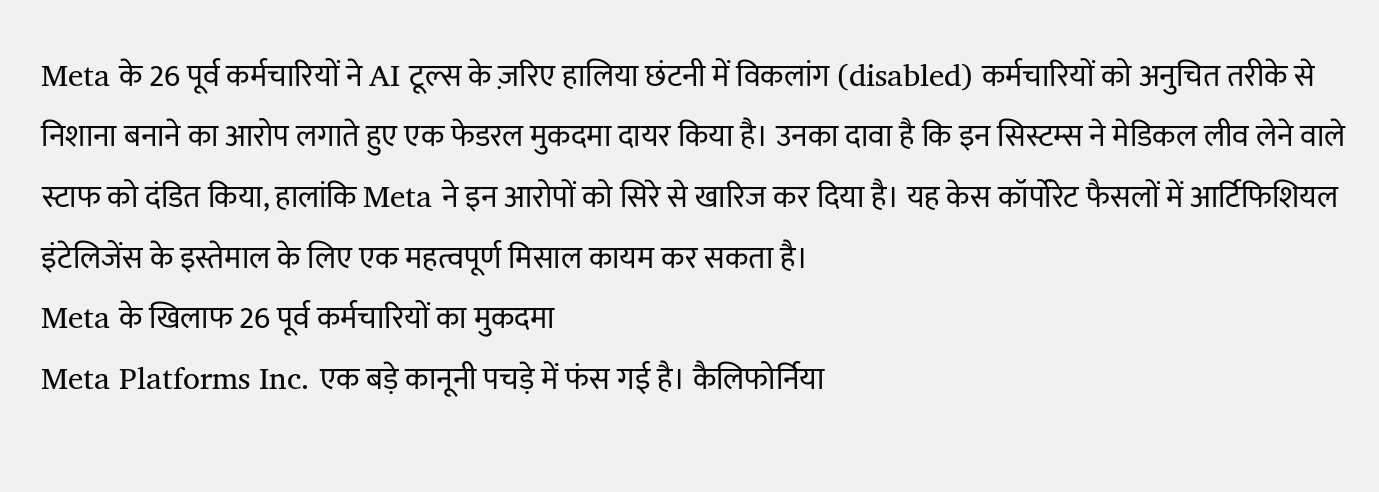Meta के 26 पूर्व कर्मचारियों ने AI टूल्स के ज़रिए हालिया छंटनी में विकलांग (disabled) कर्मचारियों को अनुचित तरीके से निशाना बनाने का आरोप लगाते हुए एक फेडरल मुकदमा दायर किया है। उनका दावा है कि इन सिस्टम्स ने मेडिकल लीव लेने वाले स्टाफ को दंडित किया, हालांकि Meta ने इन आरोपों को सिरे से खारिज कर दिया है। यह केस कॉर्पोरेट फैसलों में आर्टिफिशियल इंटेलिजेंस के इस्तेमाल के लिए एक महत्वपूर्ण मिसाल कायम कर सकता है।
Meta के खिलाफ 26 पूर्व कर्मचारियों का मुकदमा
Meta Platforms Inc. एक बड़े कानूनी पचड़े में फंस गई है। कैलिफोर्निया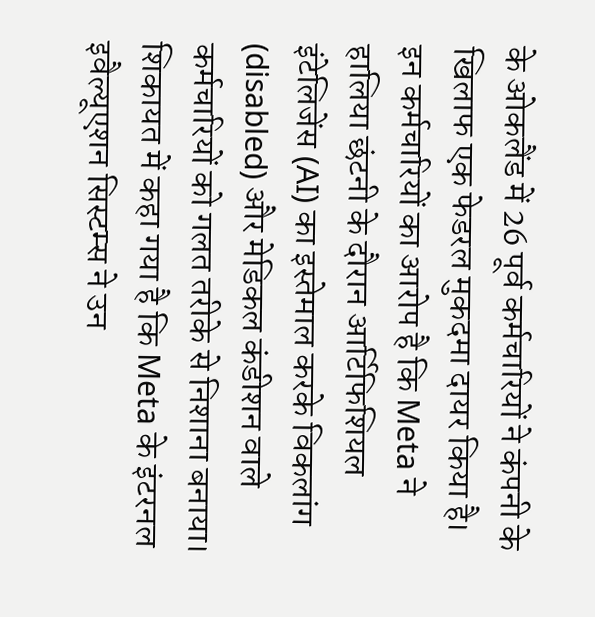के ओकलैंड में 26 पूर्व कर्मचारियों ने कंपनी के खिलाफ एक फेडरल मुकदमा दायर किया है। इन कर्मचारियों का आरोप है कि Meta ने हालिया छंटनी के दौरान आर्टिफिशियल इंटेलिजेंस (AI) का इस्तेमाल करके विकलांग (disabled) और मेडिकल कंडीशन वाले कर्मचारियों को गलत तरीके से निशाना बनाया। शिकायत में कहा गया है कि Meta के इंटरनल इवैल्यूएशन सिस्टम्स ने उन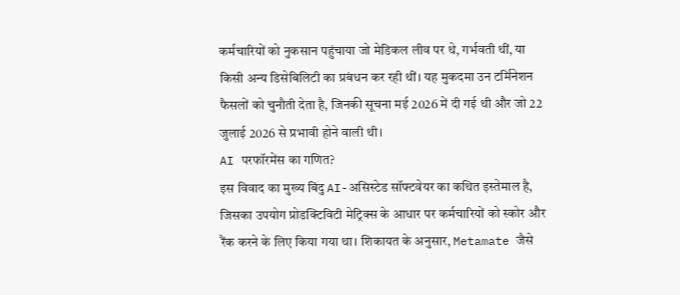कर्मचारियों को नुकसान पहुंचाया जो मेडिकल लीव पर थे, गर्भवती थीं, या किसी अन्य डिसेबिलिटी का प्रबंधन कर रही थीं। यह मुकदमा उन टर्मिनेशन फैसलों को चुनौती देता है, जिनकी सूचना मई 2026 में दी गई थी और जो 22 जुलाई 2026 से प्रभावी होने वाली थी।
AI परफॉरमेंस का गणित?
इस विवाद का मुख्य बिंदु AI-असिस्टेड सॉफ्टवेयर का कथित इस्तेमाल है, जिसका उपयोग प्रोडक्टिविटी मेट्रिक्स के आधार पर कर्मचारियों को स्कोर और रैंक करने के लिए किया गया था। शिकायत के अनुसार, Metamate जैसे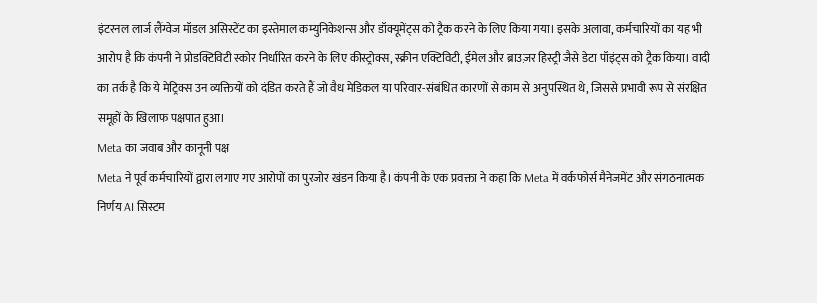इंटरनल लार्ज लैंग्वेज मॉडल असिस्टेंट का इस्तेमाल कम्युनिकेशन्स और डॉक्यूमेंट्स को ट्रैक करने के लिए किया गया। इसके अलावा, कर्मचारियों का यह भी आरोप है कि कंपनी ने प्रोडक्टिविटी स्कोर निर्धारित करने के लिए कीस्ट्रोक्स, स्क्रीन एक्टिविटी, ईमेल और ब्राउज़र हिस्ट्री जैसे डेटा पॉइंट्स को ट्रैक किया। वादी का तर्क है कि ये मेट्रिक्स उन व्यक्तियों को दंडित करते हैं जो वैध मेडिकल या परिवार-संबंधित कारणों से काम से अनुपस्थित थे, जिससे प्रभावी रूप से संरक्षित समूहों के खिलाफ पक्षपात हुआ।
Meta का जवाब और कानूनी पक्ष
Meta ने पूर्व कर्मचारियों द्वारा लगाए गए आरोपों का पुरजोर खंडन किया है। कंपनी के एक प्रवक्ता ने कहा कि Meta में वर्कफोर्स मैनेजमेंट और संगठनात्मक निर्णय AI सिस्टम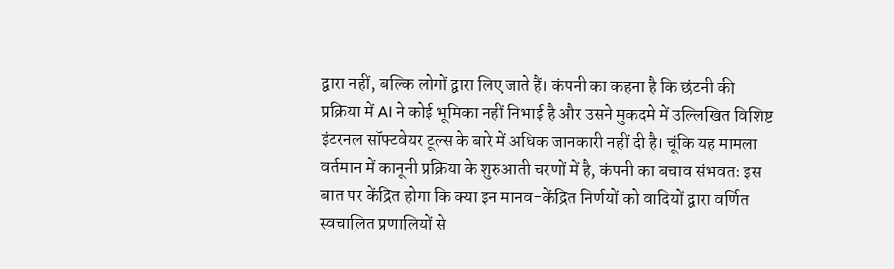द्वारा नहीं, बल्कि लोगों द्वारा लिए जाते हैं। कंपनी का कहना है कि छंटनी की प्रक्रिया में AI ने कोई भूमिका नहीं निभाई है और उसने मुकदमे में उल्लिखित विशिष्ट इंटरनल सॉफ्टवेयर टूल्स के बारे में अधिक जानकारी नहीं दी है। चूंकि यह मामला वर्तमान में कानूनी प्रक्रिया के शुरुआती चरणों में है, कंपनी का बचाव संभवतः इस बात पर केंद्रित होगा कि क्या इन मानव-केंद्रित निर्णयों को वादियों द्वारा वर्णित स्वचालित प्रणालियों से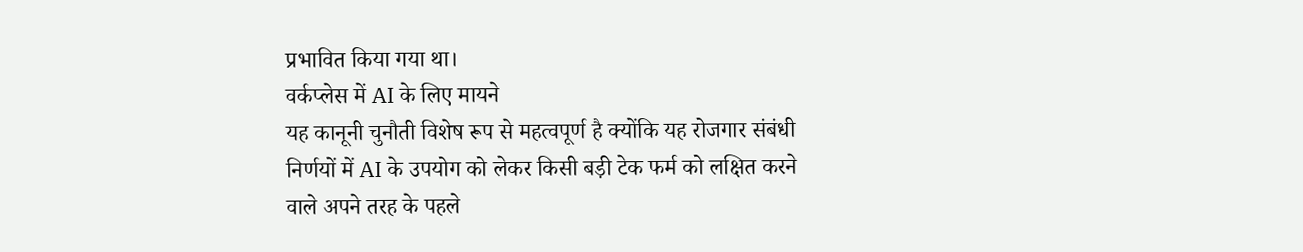प्रभावित किया गया था।
वर्कप्लेस में AI के लिए मायने
यह कानूनी चुनौती विशेष रूप से महत्वपूर्ण है क्योंकि यह रोजगार संबंधी निर्णयों में AI के उपयोग को लेकर किसी बड़ी टेक फर्म को लक्षित करने वाले अपने तरह के पहले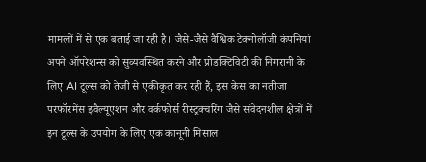मामलों में से एक बताई जा रही है। जैसे-जैसे वैश्विक टेक्नोलॉजी कंपनियां अपने ऑपरेशन्स को सुव्यवस्थित करने और प्रोडक्टिविटी की निगरानी के लिए AI टूल्स को तेजी से एकीकृत कर रही हैं, इस केस का नतीजा परफॉरमेंस इवैल्यूएशन और वर्कफोर्स रीस्ट्रक्चरिंग जैसे संवेदनशील क्षेत्रों में इन टूल्स के उपयोग के लिए एक कानूनी मिसाल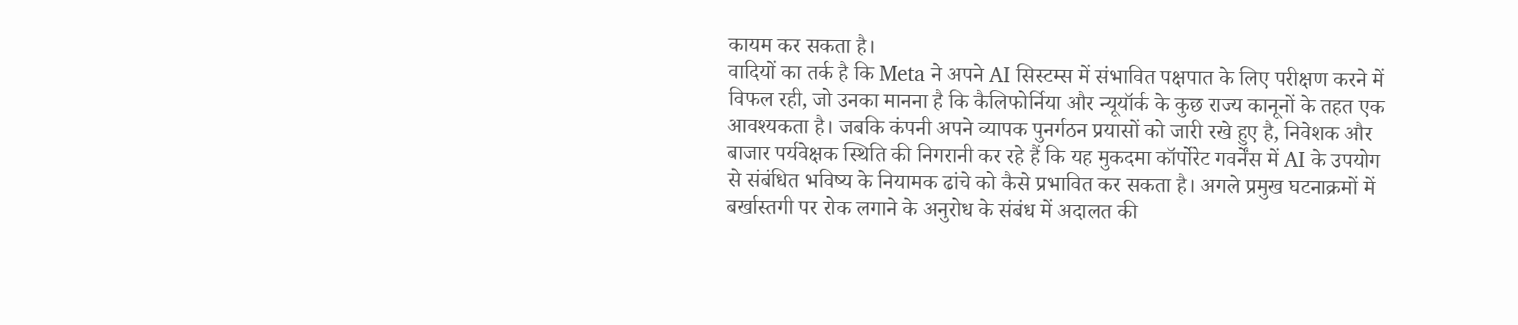कायम कर सकता है।
वादियों का तर्क है कि Meta ने अपने AI सिस्टम्स में संभावित पक्षपात के लिए परीक्षण करने में विफल रही, जो उनका मानना है कि कैलिफोर्निया और न्यूयॉर्क के कुछ राज्य कानूनों के तहत एक आवश्यकता है। जबकि कंपनी अपने व्यापक पुनर्गठन प्रयासों को जारी रखे हुए है, निवेशक और बाजार पर्यवेक्षक स्थिति की निगरानी कर रहे हैं कि यह मुकदमा कॉर्पोरेट गवर्नेंस में AI के उपयोग से संबंधित भविष्य के नियामक ढांचे को कैसे प्रभावित कर सकता है। अगले प्रमुख घटनाक्रमों में बर्खास्तगी पर रोक लगाने के अनुरोध के संबंध में अदालत की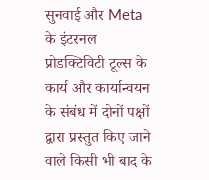सुनवाई और Meta के इंटरनल प्रोडक्टिविटी टूल्स के कार्य और कार्यान्वयन के संबंध में दोनों पक्षों द्वारा प्रस्तुत किए जाने वाले किसी भी बाद के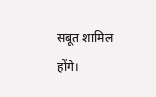सबूत शामिल होंगे।